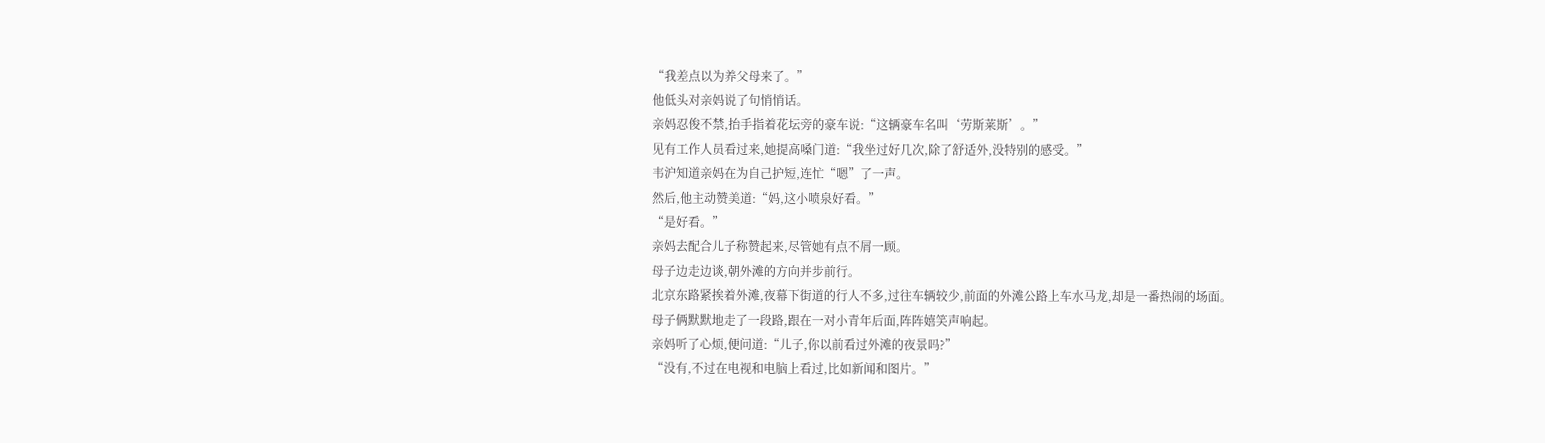“我差点以为养父母来了。”
他低头对亲妈说了句悄悄话。
亲妈忍俊不禁,抬手指着花坛旁的豪车说:“这辆豪车名叫‘劳斯莱斯’。”
见有工作人员看过来,她提高嗓门道:“我坐过好几次,除了舒适外,没特别的感受。”
韦沪知道亲妈在为自己护短,连忙“嗯”了一声。
然后,他主动赞美道:“妈,这小喷泉好看。”
“是好看。”
亲妈去配合儿子称赞起来,尽管她有点不屑一顾。
母子边走边谈,朝外滩的方向并步前行。
北京东路紧挨着外滩,夜幕下街道的行人不多,过往车辆较少,前面的外滩公路上车水马龙,却是一番热闹的场面。
母子俩默默地走了一段路,跟在一对小青年后面,阵阵嬉笑声响起。
亲妈听了心烦,便问道:“儿子,你以前看过外滩的夜景吗?”
“没有,不过在电视和电脑上看过,比如新闻和图片。”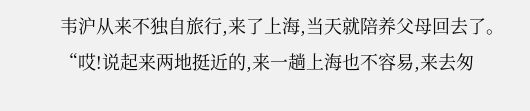韦沪从来不独自旅行,来了上海,当天就陪养父母回去了。
“哎!说起来两地挺近的,来一趟上海也不容易,来去匆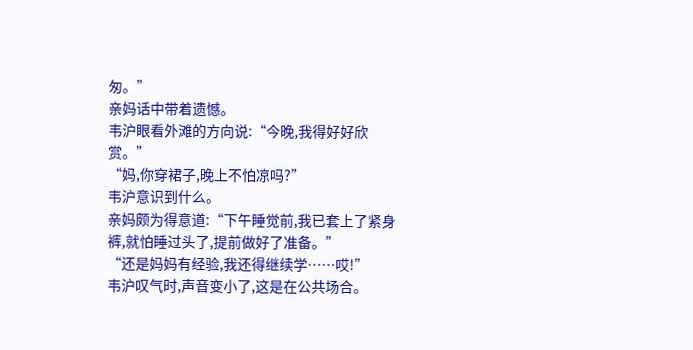匆。”
亲妈话中带着遗憾。
韦沪眼看外滩的方向说:“今晚,我得好好欣赏。”
“妈,你穿裙子,晚上不怕凉吗?”
韦沪意识到什么。
亲妈颇为得意道:“下午睡觉前,我已套上了紧身裤,就怕睡过头了,提前做好了准备。”
“还是妈妈有经验,我还得继续学……哎!”
韦沪叹气时,声音变小了,这是在公共场合。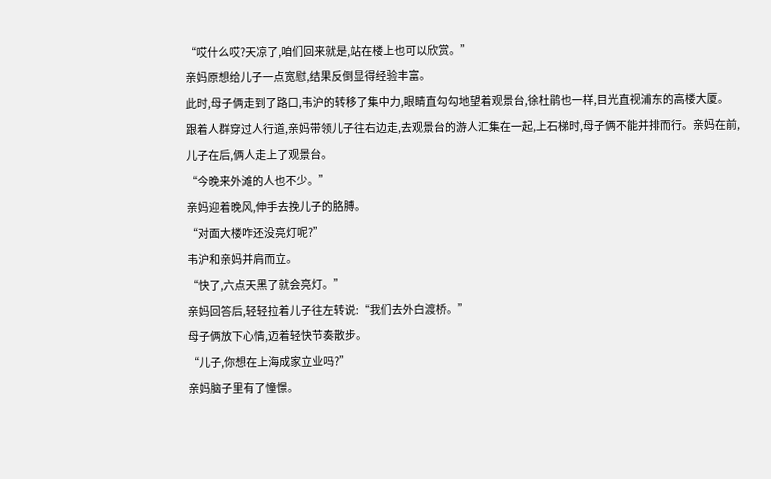“哎什么哎?天凉了,咱们回来就是,站在楼上也可以欣赏。”
亲妈原想给儿子一点宽慰,结果反倒显得经验丰富。
此时,母子俩走到了路口,韦沪的转移了集中力,眼睛直勾勾地望着观景台,徐杜鹃也一样,目光直视浦东的高楼大厦。
跟着人群穿过人行道,亲妈带领儿子往右边走,去观景台的游人汇集在一起,上石梯时,母子俩不能并排而行。亲妈在前,儿子在后,俩人走上了观景台。
“今晚来外滩的人也不少。”
亲妈迎着晚风,伸手去挽儿子的胳膊。
“对面大楼咋还没亮灯呢?”
韦沪和亲妈并肩而立。
“快了,六点天黑了就会亮灯。”
亲妈回答后,轻轻拉着儿子往左转说:“我们去外白渡桥。”
母子俩放下心情,迈着轻快节奏散步。
“儿子,你想在上海成家立业吗?”
亲妈脑子里有了憧憬。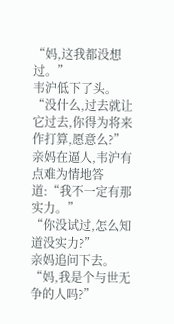“妈,这我都没想过。”
韦沪低下了头。
“没什么,过去就让它过去,你得为将来作打算,愿意么?”
亲妈在逼人,韦沪有点难为情地答道:“我不一定有那实力。”
“你没试过,怎么知道没实力?”
亲妈追问下去。
“妈,我是个与世无争的人吗?”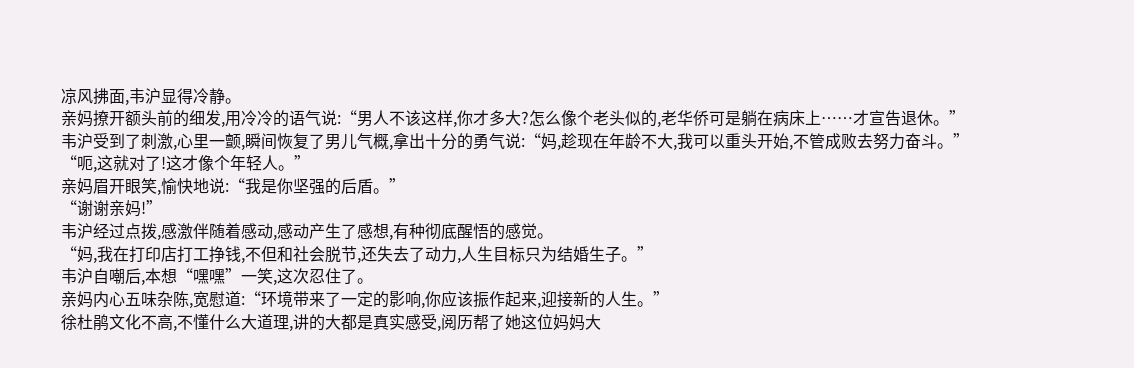凉风拂面,韦沪显得冷静。
亲妈撩开额头前的细发,用冷冷的语气说:“男人不该这样,你才多大?怎么像个老头似的,老华侨可是躺在病床上……才宣告退休。”
韦沪受到了刺激,心里一颤,瞬间恢复了男儿气概,拿出十分的勇气说:“妈,趁现在年龄不大,我可以重头开始,不管成败去努力奋斗。”
“呃,这就对了!这才像个年轻人。”
亲妈眉开眼笑,愉快地说:“我是你坚强的后盾。”
“谢谢亲妈!”
韦沪经过点拨,感激伴随着感动,感动产生了感想,有种彻底醒悟的感觉。
“妈,我在打印店打工挣钱,不但和社会脱节,还失去了动力,人生目标只为结婚生子。”
韦沪自嘲后,本想“嘿嘿”一笑,这次忍住了。
亲妈内心五味杂陈,宽慰道:“环境带来了一定的影响,你应该振作起来,迎接新的人生。”
徐杜鹃文化不高,不懂什么大道理,讲的大都是真实感受,阅历帮了她这位妈妈大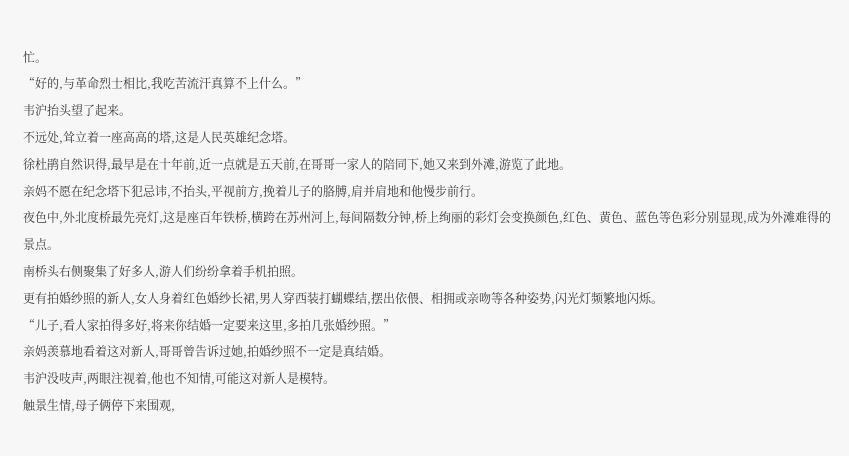忙。
“好的,与革命烈士相比,我吃苦流汗真算不上什么。”
韦沪抬头望了起来。
不远处,耸立着一座高高的塔,这是人民英雄纪念塔。
徐杜鹃自然识得,最早是在十年前,近一点就是五天前,在哥哥一家人的陪同下,她又来到外滩,游览了此地。
亲妈不愿在纪念塔下犯忌讳,不抬头,平视前方,挽着儿子的胳膊,肩并肩地和他慢步前行。
夜色中,外北度桥最先亮灯,这是座百年铁桥,横跨在苏州河上,每间隔数分钟,桥上绚丽的彩灯会变换颜色,红色、黄色、蓝色等色彩分别显现,成为外滩难得的景点。
南桥头右侧聚集了好多人,游人们纷纷拿着手机拍照。
更有拍婚纱照的新人,女人身着红色婚纱长裙,男人穿西装打蝴蝶结,摆出依偎、相拥或亲吻等各种姿势,闪光灯频繁地闪烁。
“儿子,看人家拍得多好,将来你结婚一定要来这里,多拍几张婚纱照。”
亲妈羡慕地看着这对新人,哥哥曾告诉过她,拍婚纱照不一定是真结婚。
韦沪没吱声,两眼注视着,他也不知情,可能这对新人是模特。
触景生情,母子俩停下来围观,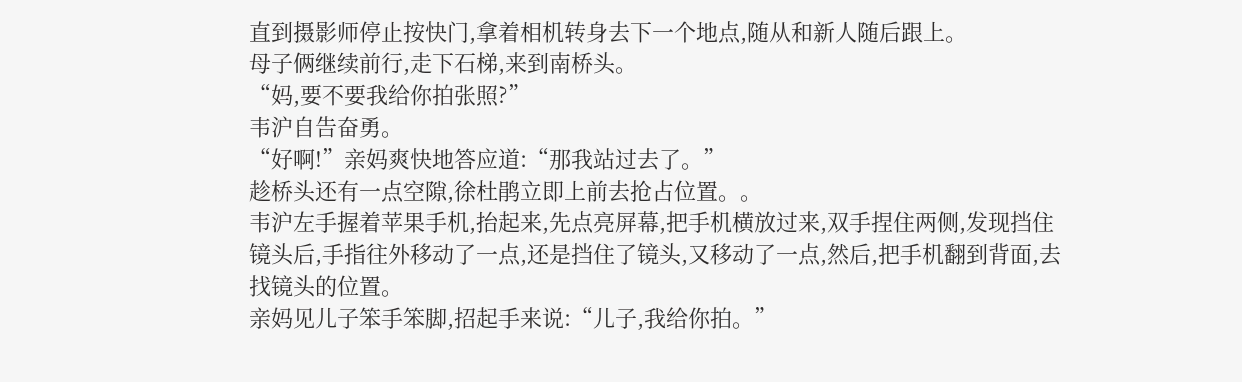直到摄影师停止按快门,拿着相机转身去下一个地点,随从和新人随后跟上。
母子俩继续前行,走下石梯,来到南桥头。
“妈,要不要我给你拍张照?”
韦沪自告奋勇。
“好啊!”亲妈爽快地答应道:“那我站过去了。”
趁桥头还有一点空隙,徐杜鹃立即上前去抢占位置。。
韦沪左手握着苹果手机,抬起来,先点亮屏幕,把手机横放过来,双手捏住两侧,发现挡住镜头后,手指往外移动了一点,还是挡住了镜头,又移动了一点,然后,把手机翻到背面,去找镜头的位置。
亲妈见儿子笨手笨脚,招起手来说:“儿子,我给你拍。”